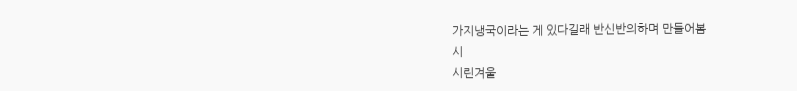가지냉국이라는 게 있다길래 반신반의하며 만들어봄
시
시린겨울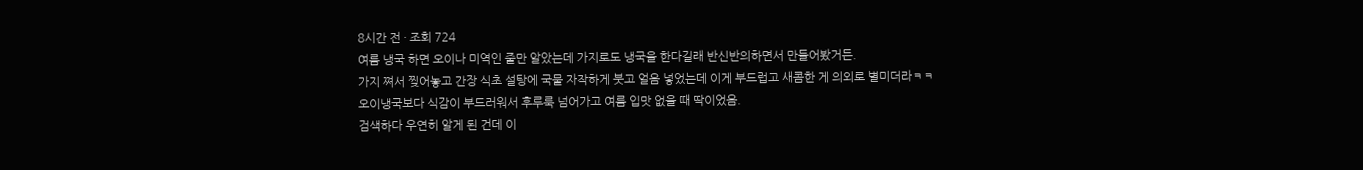8시간 전 · 조회 724
여름 냉국 하면 오이나 미역인 줄만 알았는데 가지로도 냉국을 한다길래 반신반의하면서 만들어봤거든.
가지 쪄서 찢어놓고 간장 식초 설탕에 국물 자작하게 붓고 얼음 넣었는데 이게 부드럽고 새콤한 게 의외로 별미더라ㅋㅋ
오이냉국보다 식감이 부드러워서 후루룩 넘어가고 여름 입맛 없을 때 딱이었음.
검색하다 우연히 알게 된 건데 이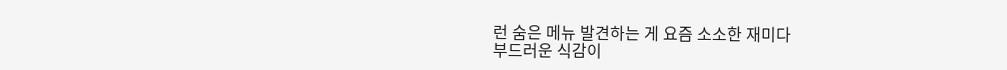런 숨은 메뉴 발견하는 게 요즘 소소한 재미다
부드러운 식감이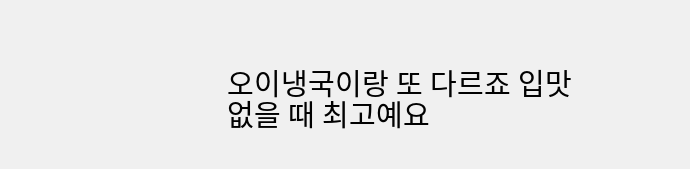오이냉국이랑 또 다르죠 입맛 없을 때 최고예요